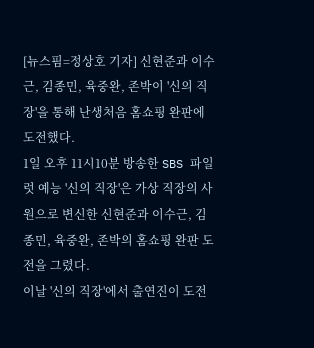[뉴스핌=정상호 기자] 신현준과 이수근, 김종민, 육중완, 존박이 '신의 직장'을 통해 난생처음 홈쇼핑 완판에 도전했다.
1일 오후 11시10분 방송한 SBS 파일럿 예능 '신의 직장'은 가상 직장의 사원으로 변신한 신현준과 이수근, 김종민, 육중완, 존박의 홈쇼핑 완판 도전을 그렸다.
이날 '신의 직장'에서 출연진이 도전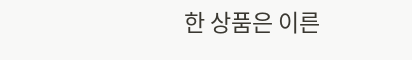한 상품은 이른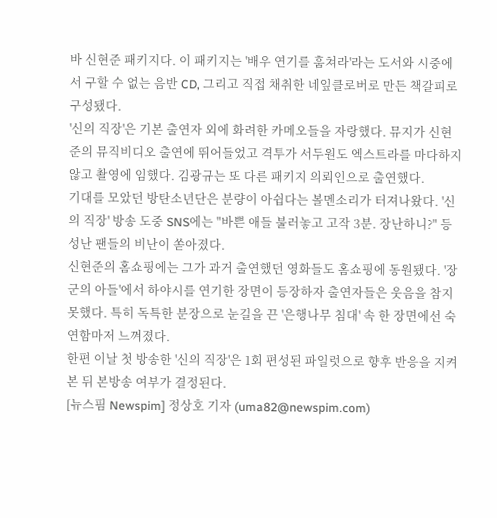바 신현준 패키지다. 이 패키지는 '배우 연기를 훔쳐라'라는 도서와 시중에서 구할 수 없는 음반 CD, 그리고 직접 채취한 네잎클로버로 만든 책갈피로 구성됐다.
'신의 직장'은 기본 출연자 외에 화려한 카메오들을 자랑했다. 뮤지가 신현준의 뮤직비디오 출연에 뛰어들었고 격투가 서두원도 엑스트라를 마다하지 않고 촬영에 임했다. 김광규는 또 다른 패키지 의뢰인으로 출연했다.
기대를 모았던 방탄소년단은 분량이 아쉽다는 볼멘소리가 터져나왔다. '신의 직장' 방송 도중 SNS에는 "바쁜 애들 불러놓고 고작 3분. 장난하니?" 등 성난 팬들의 비난이 쏟아졌다.
신현준의 홈쇼핑에는 그가 과거 출연했던 영화들도 홈쇼핑에 동원됐다. '장군의 아들'에서 하야시를 연기한 장면이 등장하자 출연자들은 웃음을 참지 못했다. 특히 독특한 분장으로 눈길을 끈 '은행나무 침대' 속 한 장면에선 숙연함마저 느껴졌다.
한편 이날 첫 방송한 '신의 직장'은 1회 편성된 파일럿으로 향후 반응을 지켜본 뒤 본방송 여부가 결정된다.
[뉴스핌 Newspim] 정상호 기자 (uma82@newspim.com)